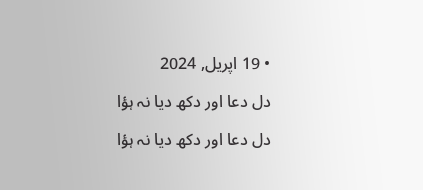• 19 اپریل, 2024

دل دعا اور دکھ دیا نہ ہؤا

دل دعا اور دکھ دیا نہ ہؤا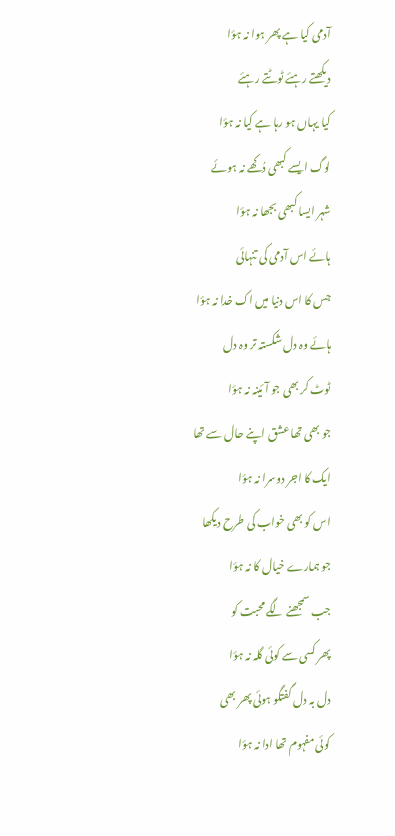آدمی کیا ہے پھر ہوا نہ ہؤا
دیکھتے رہئے ٹوٹتے رہئے
کیا یہاں ہو رہا ہے کیا نہ ہؤا
لوگ ایسے کبھی دُکھے نہ ہوئے
شہر ایسا کبھی بجھا نہ ہؤا
ہائے اس آدمی کی تنہائی
جس کا اس دنیا میں اک خدا نہ ہؤا
ہائے وہ دل شکستہ تر وہ دل
ٹوٹ کر بھی جو آئینہ نہ ہؤا
جو بھی تھا عشق اپنے حال سے تھا
ایک کا اجر دوسرا نہ ہؤا
اس کو بھی خواب کی طرح دیکھا
جو ہمارے خیال کا نہ ہؤا
جب سمجھنے لگے محبت کو
پھر کسی سے کوئی گلہ نہ ہؤا
دل بہ دل گفتگو ہوئی پھر بھی
کوئی مفہوم تھا ادا نہ ہؤا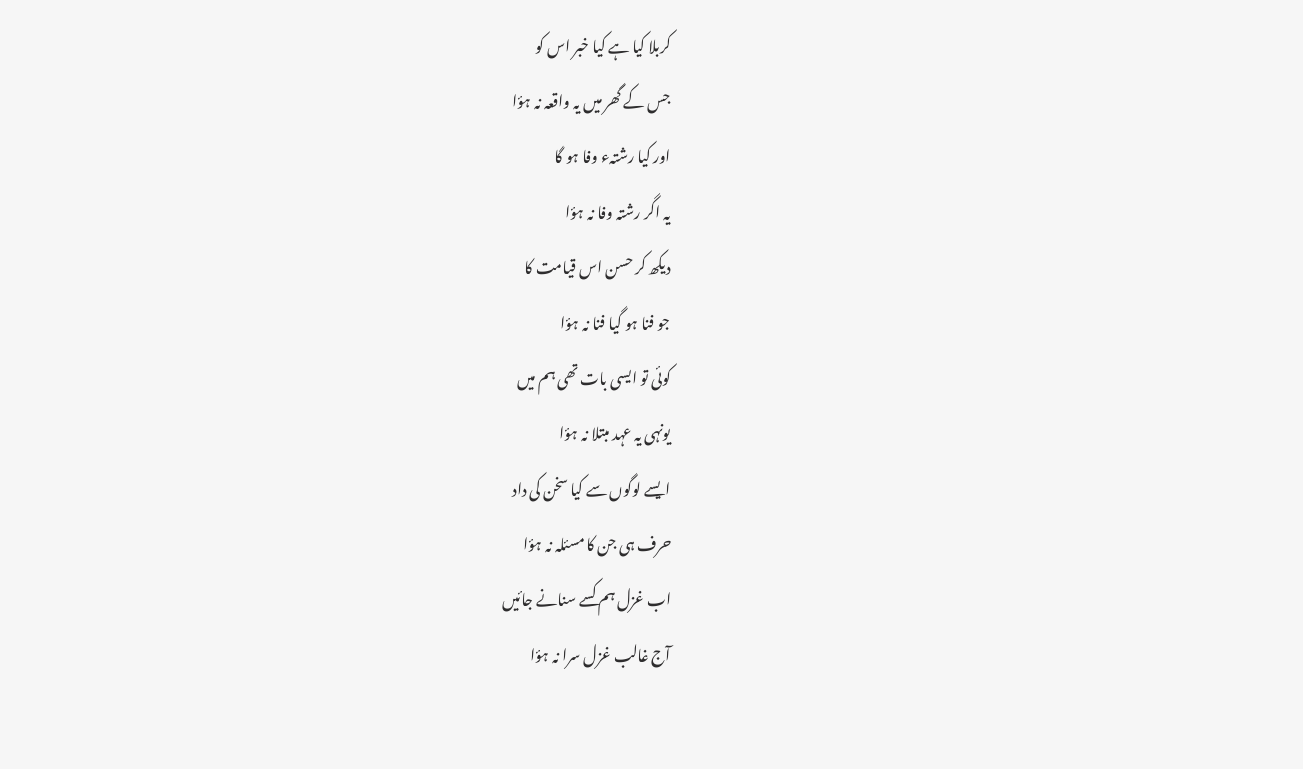کربلا کیا ہے کیا خبر اس کو
جس کے گھر میں یہ واقعہ نہ ہؤا
اور کیا رشتہء وفا ہو گا
یہ اگر رشتہ وفا نہ ہؤا
دیکھ کر حسن اس قیامت کا
جو فنا ہو گیا فنا نہ ہؤا
کوئی تو ایسی بات تھی ہم میں
یونہی یہ عہد مبتلا نہ ہؤا
ایسے لوگوں سے کیا سخن کی داد
حرف ہی جن کا مسئلہ نہ ہؤا
اب غزل ہم کسے سنانے جائیں
آج غالب غزل سرا نہ ہؤا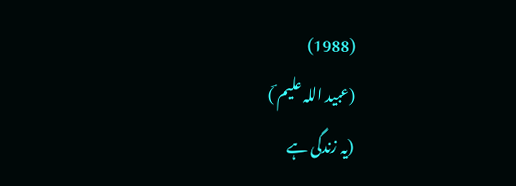(1988)
(عبید اللہ علیم ؔ)
(یہ زندگی ہے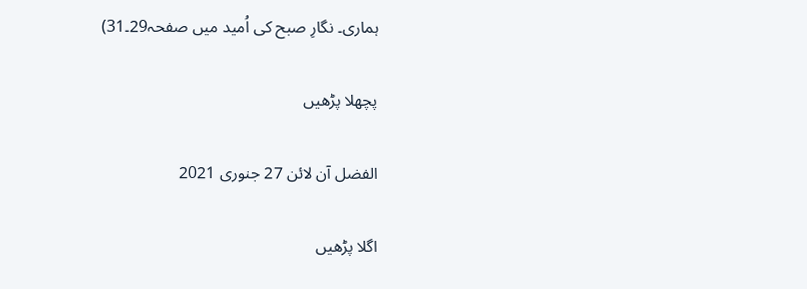ہماری۔ نگارِ صبح کی اُمید میں صفحہ29۔31)

پچھلا پڑھیں

الفضل آن لائن 27 جنوری 2021

اگلا پڑھیں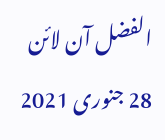الفضل آن لائن 28 جنوری 2021